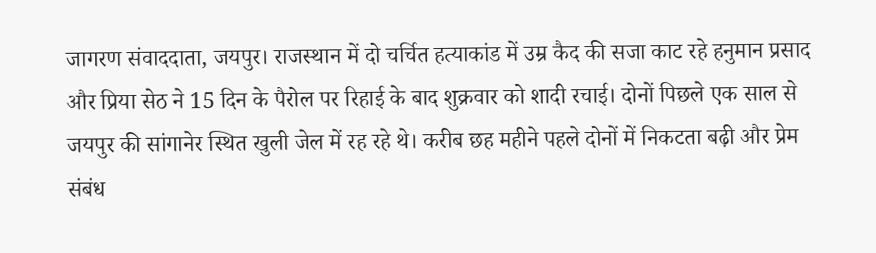जागरण संवाददाता, जयपुर। राजस्थान में दो चर्चित हत्याकांड में उम्र कैद की सजा काट रहे हनुमान प्रसाद और प्रिया सेठ ने 15 दिन के पैरोल पर रिहाई के बाद शुक्रवार को शादी रचाई। दोनों पिछले एक साल से जयपुर की सांगानेर स्थित खुली जेल में रह रहे थे। करीब छह महीने पहले दोनों में निकटता बढ़ी और प्रेम संबंध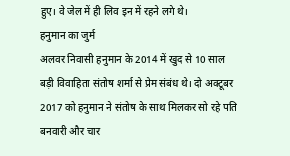हुए। वे जेल में ही लिव इन में रहने लगे थे।
हनुमान का जुर्म
अलवर निवासी हनुमान के 2014 में खुद से 10 साल बड़ी विवाहिता संतोष शर्मा से प्रेम संबंध थे। दो अक्टूबर 2017 को हनुमान ने संतोष के साथ मिलकर सो रहे पति बनवारी और चार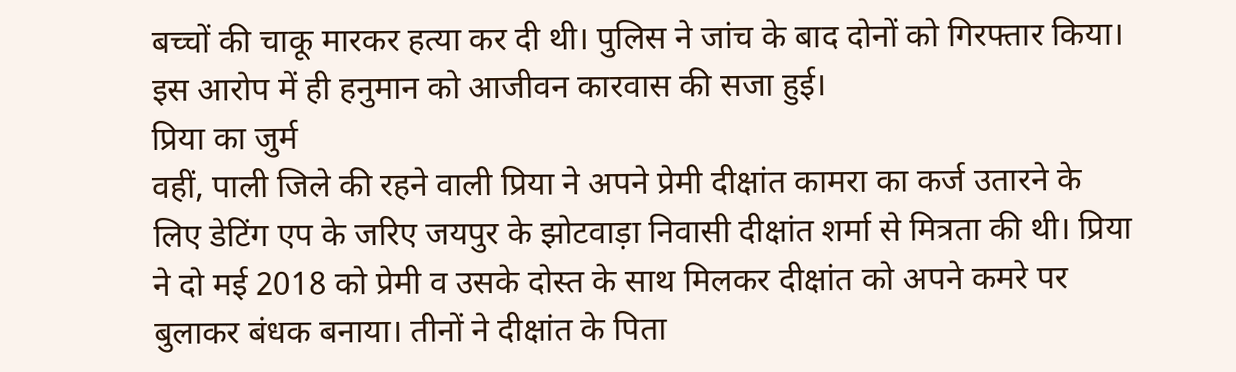बच्चों की चाकू मारकर हत्या कर दी थी। पुलिस ने जांच के बाद दोनों को गिरफ्तार किया। इस आरोप में ही हनुमान को आजीवन कारवास की सजा हुई।
प्रिया का जुर्म
वहीं, पाली जिले की रहने वाली प्रिया ने अपने प्रेमी दीक्षांत कामरा का कर्ज उतारने के लिए डेटिंग एप के जरिए जयपुर के झोटवाड़ा निवासी दीक्षांत शर्मा से मित्रता की थी। प्रिया ने दो मई 2018 को प्रेमी व उसके दोस्त के साथ मिलकर दीक्षांत को अपने कमरे पर बुलाकर बंधक बनाया। तीनों ने दीक्षांत के पिता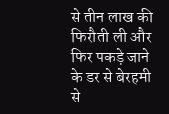से तीन लाख की फिरौती ली और फिर पकड़े जाने के डर से बेरहमी से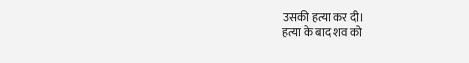उसकी हत्या कर दी।
हत्या के बाद शव को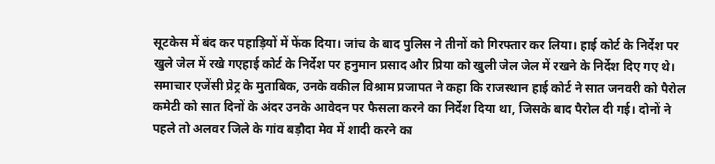सूटकेस में बंद कर पहाड़ियों में फेंक दिया। जांच के बाद पुलिस ने तीनों को गिरफ्तार कर लिया। हाई कोर्ट के निर्देश पर खुले जेल में रखे गएहाई कोर्ट के निर्देश पर हनुमान प्रसाद और प्रिया को खुली जेल जेल में रखने के निर्देश दिए गए थे।
समाचार एजेंसी प्रेट्र के मुताबिक, उनके वकील विश्राम प्रजापत ने कहा कि राजस्थान हाई कोर्ट ने सात जनवरी को पैरोल कमेटी को सात दिनों के अंदर उनके आवेदन पर फैसला करने का निर्देश दिया था, जिसके बाद पैरोल दी गई। दोनों ने पहले तो अलवर जिले के गांव बड़ौदा मेव में शादी करने का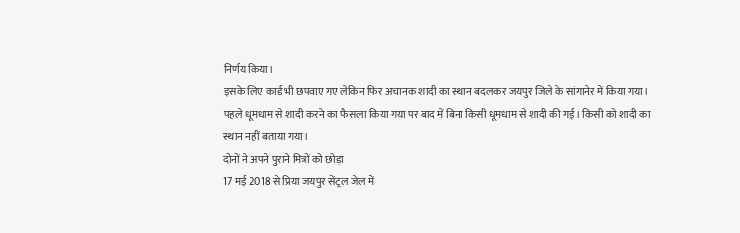निर्णय किया।
इसके लिए कार्ड भी छपवाए गए लेकिन फिर अचानक शादी का स्थान बदलकर जयपुर जिले के सांगानेर में किया गया। पहले धूमधाम से शादी करने का फैसला किया गया पर बाद में बिना किसी धूमधाम से शादी की गई। किसी को शादी का स्थान नहीं बताया गया।
दोनों ने अपने पुराने मित्रों को छोड़ा
17 मई 2018 से प्रिया जयपुर सेंट्रल जेल में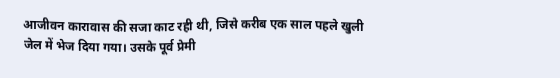आजीवन कारावास की सजा काट रही थी, जिसे करीब एक साल पहले खुली जेल में भेज दिया गया। उसके पूर्व प्रेमी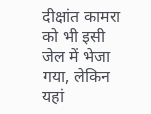दीक्षांत कामरा को भी इसी जेल में भेजा गया, लेकिन यहां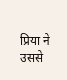प्रिया ने उससे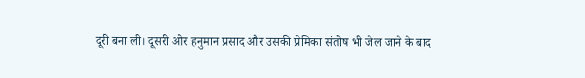दूरी बना ली। दूसरी ओर हनुमान प्रसाद और उसकी प्रेमिका संतोष भी जेल जाने के बाद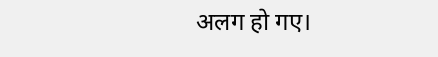अलग हो गए।